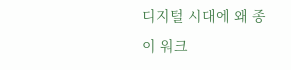디지털 시대에 왜 종이 워크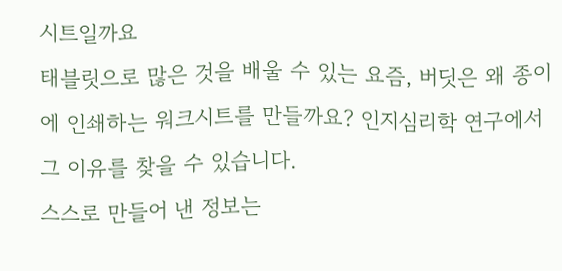시트일까요
태블릿으로 많은 것을 배울 수 있는 요즘, 버딧은 왜 종이에 인쇄하는 워크시트를 만들까요? 인지심리학 연구에서 그 이유를 찾을 수 있습니다.
스스로 만들어 낸 정보는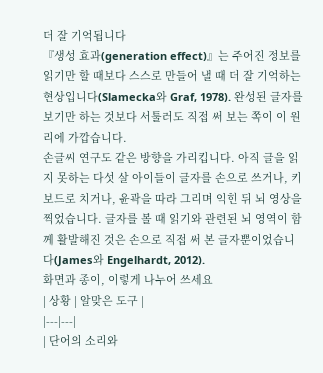더 잘 기억됩니다
『생성 효과(generation effect)』는 주어진 정보를 읽기만 할 때보다 스스로 만들어 낼 때 더 잘 기억하는 현상입니다(Slamecka와 Graf, 1978). 완성된 글자를 보기만 하는 것보다 서툴러도 직접 써 보는 쪽이 이 원리에 가깝습니다.
손글씨 연구도 같은 방향을 가리킵니다. 아직 글을 읽지 못하는 다섯 살 아이들이 글자를 손으로 쓰거나, 키보드로 치거나, 윤곽을 따라 그리며 익힌 뒤 뇌 영상을 찍었습니다. 글자를 볼 때 읽기와 관련된 뇌 영역이 함께 활발해진 것은 손으로 직접 써 본 글자뿐이었습니다(James와 Engelhardt, 2012).
화면과 종이, 이렇게 나누어 쓰세요
| 상황 | 알맞은 도구 |
|---|---|
| 단어의 소리와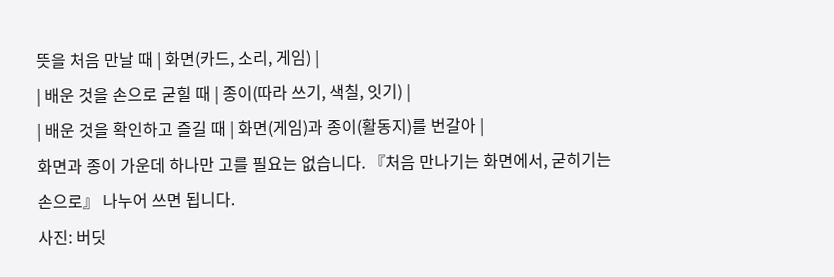뜻을 처음 만날 때 | 화면(카드, 소리, 게임) |
| 배운 것을 손으로 굳힐 때 | 종이(따라 쓰기, 색칠, 잇기) |
| 배운 것을 확인하고 즐길 때 | 화면(게임)과 종이(활동지)를 번갈아 |
화면과 종이 가운데 하나만 고를 필요는 없습니다. 『처음 만나기는 화면에서, 굳히기는 손으로』 나누어 쓰면 됩니다.
사진: 버딧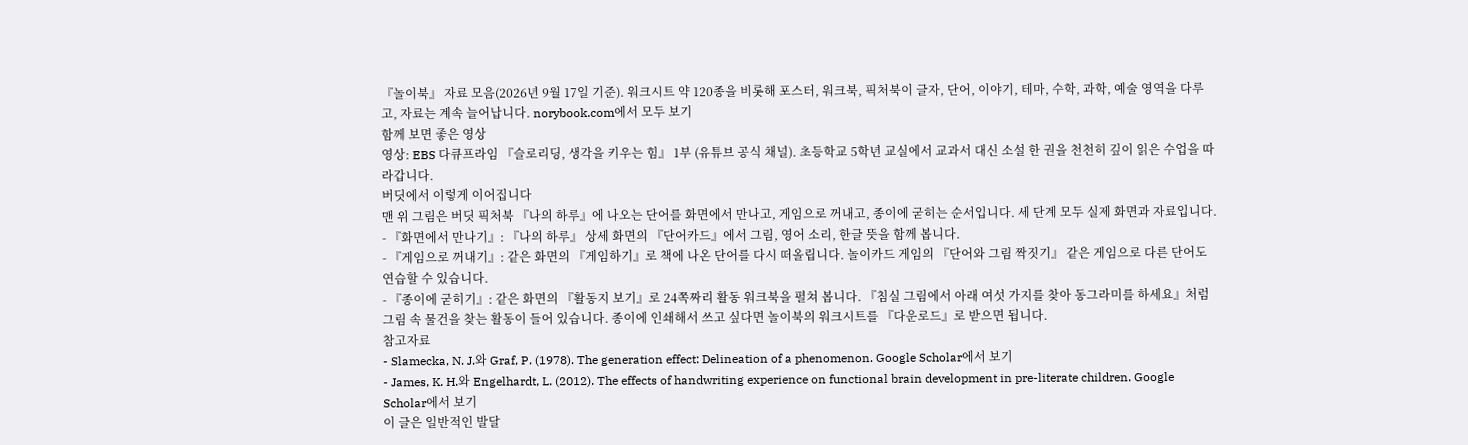『놀이북』 자료 모음(2026년 9월 17일 기준). 워크시트 약 120종을 비롯해 포스터, 워크북, 픽처북이 글자, 단어, 이야기, 테마, 수학, 과학, 예술 영역을 다루고, 자료는 계속 늘어납니다. norybook.com에서 모두 보기
함께 보면 좋은 영상
영상: EBS 다큐프라임 『슬로리딩, 생각을 키우는 힘』 1부 (유튜브 공식 채널). 초등학교 5학년 교실에서 교과서 대신 소설 한 권을 천천히 깊이 읽은 수업을 따라갑니다.
버딧에서 이렇게 이어집니다
맨 위 그림은 버딧 픽처북 『나의 하루』에 나오는 단어를 화면에서 만나고, 게임으로 꺼내고, 종이에 굳히는 순서입니다. 세 단계 모두 실제 화면과 자료입니다.
- 『화면에서 만나기』: 『나의 하루』 상세 화면의 『단어카드』에서 그림, 영어 소리, 한글 뜻을 함께 봅니다.
- 『게임으로 꺼내기』: 같은 화면의 『게임하기』로 책에 나온 단어를 다시 떠올립니다. 놀이카드 게임의 『단어와 그림 짝짓기』 같은 게임으로 다른 단어도 연습할 수 있습니다.
- 『종이에 굳히기』: 같은 화면의 『활동지 보기』로 24쪽짜리 활동 워크북을 펼쳐 봅니다. 『침실 그림에서 아래 여섯 가지를 찾아 동그라미를 하세요』처럼 그림 속 물건을 찾는 활동이 들어 있습니다. 종이에 인쇄해서 쓰고 싶다면 놀이북의 워크시트를 『다운로드』로 받으면 됩니다.
참고자료
- Slamecka, N. J.와 Graf, P. (1978). The generation effect: Delineation of a phenomenon. Google Scholar에서 보기
- James, K. H.와 Engelhardt, L. (2012). The effects of handwriting experience on functional brain development in pre-literate children. Google Scholar에서 보기
이 글은 일반적인 발달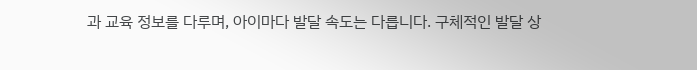과 교육 정보를 다루며, 아이마다 발달 속도는 다릅니다. 구체적인 발달 상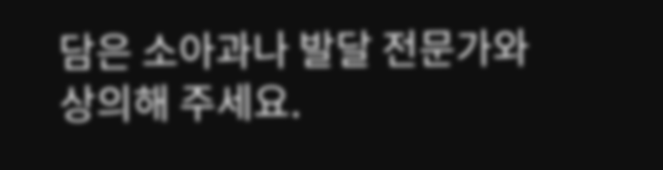담은 소아과나 발달 전문가와 상의해 주세요.